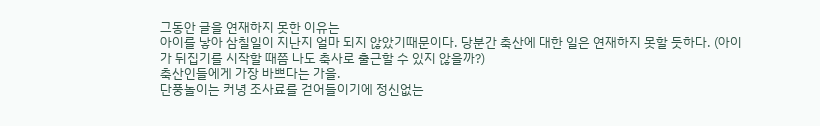그동안 글을 연재하지 못한 이유는
아이를 낳아 삼칠일이 지난지 얼마 되지 않았기때문이다. 당분간 축산에 대한 일은 연재하지 못할 듯하다. (아이가 뒤집기를 시작할 때쯤 나도 축사로 출근할 수 있지 않을까?)
축산인들에게 가장 바쁘다는 가을.
단풍놀이는 커녕 조사료를 걷어들이기에 정신없는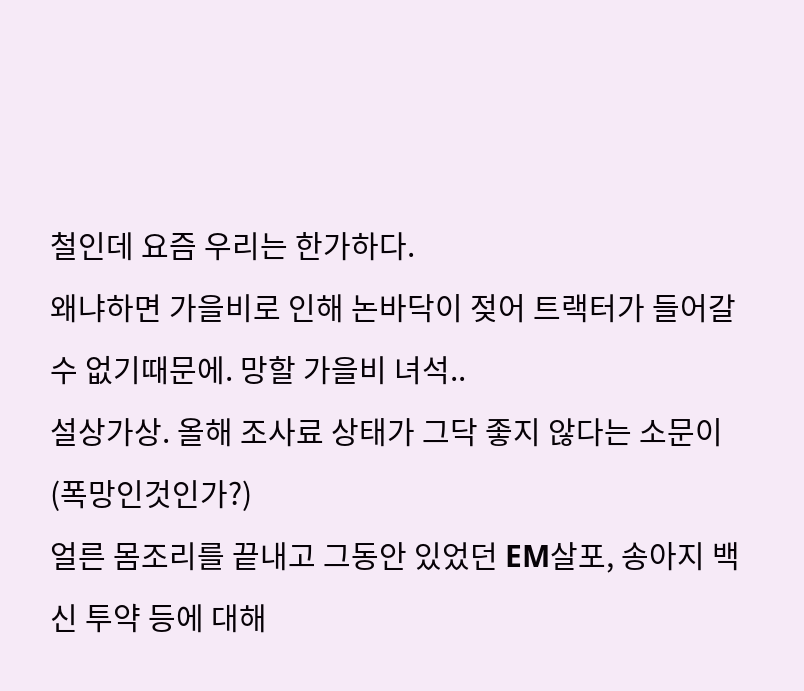철인데 요즘 우리는 한가하다.
왜냐하면 가을비로 인해 논바닥이 젖어 트랙터가 들어갈 수 없기때문에. 망할 가을비 녀석..
설상가상. 올해 조사료 상태가 그닥 좋지 않다는 소문이(폭망인것인가?)
얼른 몸조리를 끝내고 그동안 있었던 EM살포, 송아지 백신 투약 등에 대해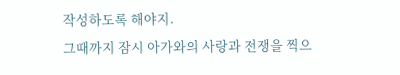작성하도록 해야지.
그때까지 잠시 아가와의 사랑과 전쟁을 찍으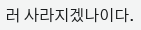러 사라지겠나이다.